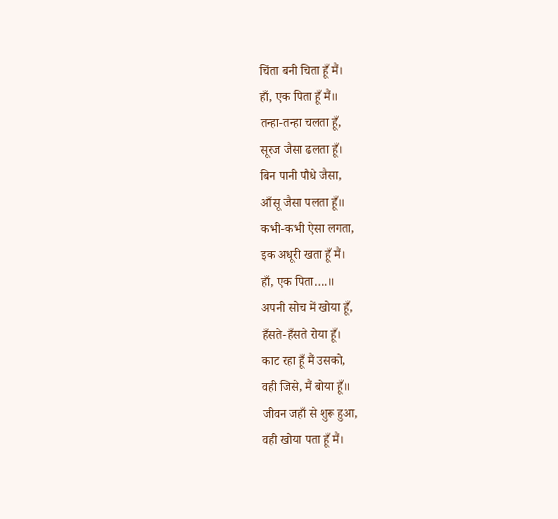चिंता बनी चिता हूँ मैं।
हाँ, एक पिता हूँ मैं॥
तन्हा-तन्हा चलता हूँ,
सूरज जैसा ढलता हूँ।
बिन पानी पौधे जैसा,
आँसू जैसा पलता हूँ॥
कभी-कभी ऐसा लगता,
इक अधूरी खता हूँ मैं।
हाँ, एक पिता….॥
अपनी सोच में खोया हूँ,
हँसते-हँसते रोया हूँ।
काट रहा हूँ मैं उसको,
वही जिसे, मैं बोया हूँ॥
जीवन जहाँ से शुरू हुआ,
वही खोया पता हूँ मैं।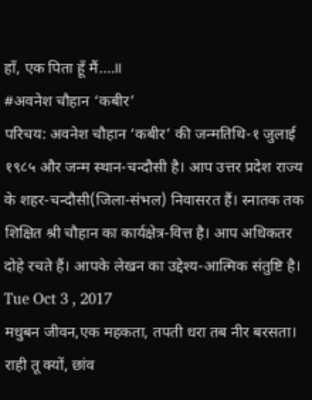हाँ, एक पिता हूँ मैं….॥
#अवनेश चौहान ‘कबीर’
परिचय: अवनेश चौहान ‘कबीर’ की जन्मतिथि-१ जुलाई १९८५ और जन्म स्थान-चन्दौसी है। आप उत्तर प्रदेश राज्य के शहर-चन्दौसी(जिला-संभल) निवासरत हैं। स्नातक तक शिक्षित श्री चौहान का कार्यक्षेत्र-वित्त है। आप अधिकतर दोहे रचते हैं। आपके लेखन का उद्देश्य-आत्मिक संतुष्टि है।
Tue Oct 3 , 2017
मधुबन जीवन,एक महकता, तपती धरा तब नीर बरसता। राही तू क्यों, छांव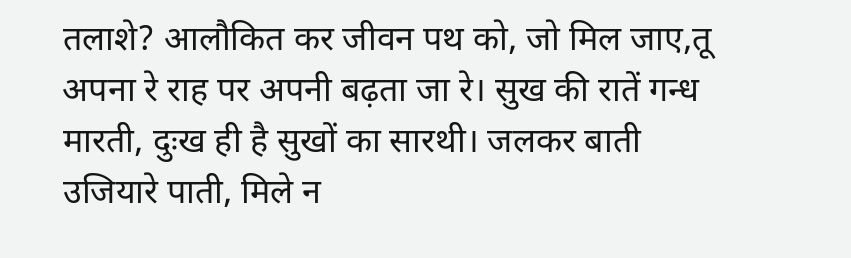तलाशे? आलौकित कर जीवन पथ को, जो मिल जाए,तू अपना रे राह पर अपनी बढ़ता जा रे। सुख की रातें गन्ध मारती, दुःख ही है सुखों का सारथी। जलकर बाती उजियारे पाती, मिले न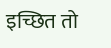इच्छित तो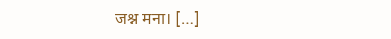जश्न मना। […]